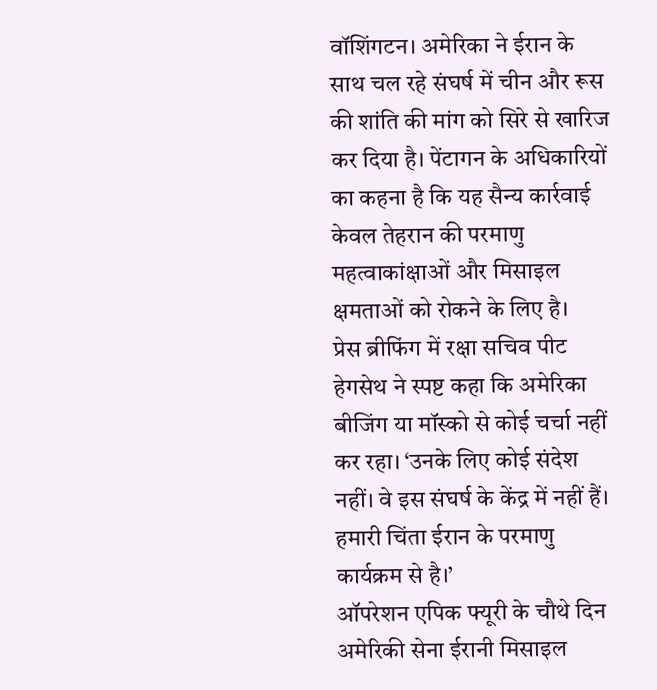वॉशिंगटन। अमेरिका ने ईरान के साथ चल रहे संघर्ष में चीन और रूस की शांति की मांग को सिरे से खारिज कर दिया है। पेंटागन के अधिकारियों का कहना है कि यह सैन्य कार्रवाई केवल तेहरान की परमाणु महत्वाकांक्षाओं और मिसाइल क्षमताओं को रोकने के लिए है।
प्रेस ब्रीफिंग में रक्षा सचिव पीट हेगसेथ ने स्पष्ट कहा कि अमेरिका बीजिंग या मॉस्को से कोई चर्चा नहीं कर रहा। ‘उनके लिए कोई संदेश नहीं। वे इस संघर्ष के केंद्र में नहीं हैं। हमारी चिंता ईरान के परमाणु कार्यक्रम से है।’
ऑपरेशन एपिक फ्यूरी के चौथे दिन अमेरिकी सेना ईरानी मिसाइल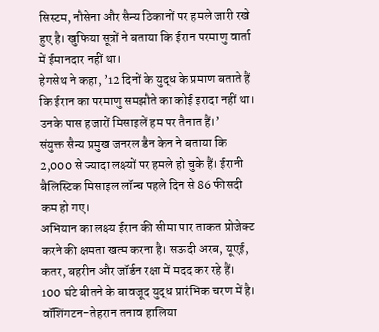सिस्टम, नौसेना और सैन्य ठिकानों पर हमले जारी रखे हुए है। खुफिया सूत्रों ने बताया कि ईरान परमाणु वार्ता में ईमानदार नहीं था।
हेगसेथ ने कहा, ’12 दिनों के युद्ध के प्रमाण बताते हैं कि ईरान का परमाणु समझौते का कोई इरादा नहीं था। उनके पास हजारों मिसाइलें हम पर तैनात हैं।’
संयुक्त सैन्य प्रमुख जनरल डैन केन ने बताया कि 2,000 से ज्यादा लक्ष्यों पर हमले हो चुके हैं। ईरानी बैलिस्टिक मिसाइल लॉन्च पहले दिन से 86 फीसदी कम हो गए।
अभियान का लक्ष्य ईरान की सीमा पार ताकत प्रोजेक्ट करने की क्षमता खत्म करना है। सऊदी अरब, यूएई, कतर, बहरीन और जॉर्डन रक्षा में मदद कर रहे हैं।
100 घंटे बीतने के बावजूद युद्ध प्रारंभिक चरण में है। वॉशिंगटन-तेहरान तनाव हालिया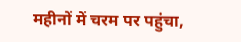महीनों में चरम पर पहुंचा,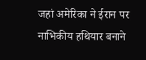जहां अमेरिका ने ईरान पर नाभिकीय हथियार बनाने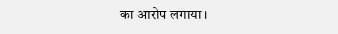का आरोप लगाया।